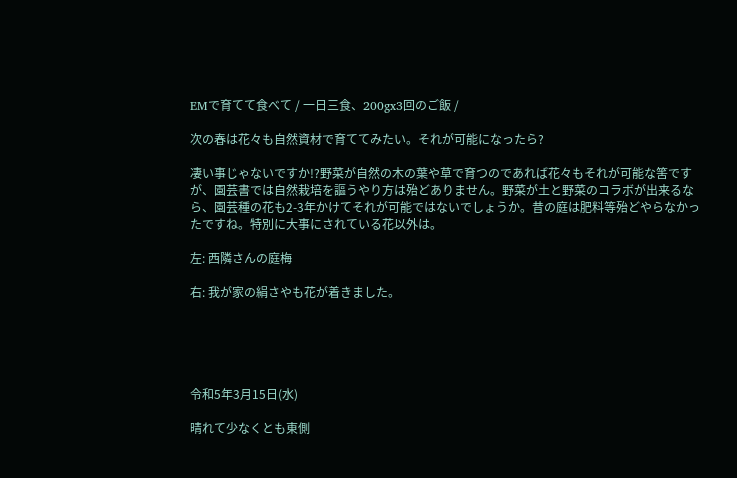EMで育てて食べて / 一日三食、200gx3回のご飯 /

次の春は花々も自然資材で育ててみたい。それが可能になったら?

凄い事じゃないですか!?野菜が自然の木の葉や草で育つのであれば花々もそれが可能な筈ですが、園芸書では自然栽培を謳うやり方は殆どありません。野菜が土と野菜のコラボが出来るなら、園芸種の花も2-3年かけてそれが可能ではないでしょうか。昔の庭は肥料等殆どやらなかったですね。特別に大事にされている花以外は。

左: 西隣さんの庭梅

右: 我が家の絹さやも花が着きました。





令和5年3月15日(水)

晴れて少なくとも東側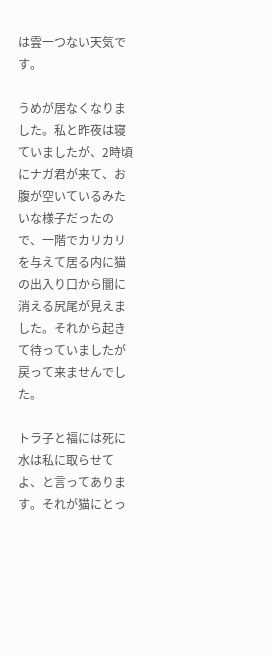は雲一つない天気です。

うめが居なくなりました。私と昨夜は寝ていましたが、2時頃にナガ君が来て、お腹が空いているみたいな様子だったので、一階でカリカリを与えて居る内に猫の出入り口から闇に消える尻尾が見えました。それから起きて待っていましたが戻って来ませんでした。

トラ子と福には死に水は私に取らせてよ、と言ってあります。それが猫にとっ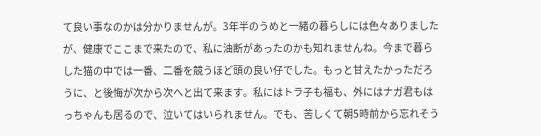て良い事なのかは分かりませんが。3年半のうめと一緒の暮らしには色々ありましたが、健康でここまで来たので、私に油断があったのかも知れませんね。今まで暮らした猫の中では一番、二番を競うほど頭の良い仔でした。もっと甘えたかっただろうに、と後悔が次から次へと出て来ます。私にはトラ子も福も、外にはナガ君もはっちゃんも居るので、泣いてはいられません。でも、苦しくて朝5時前から忘れそう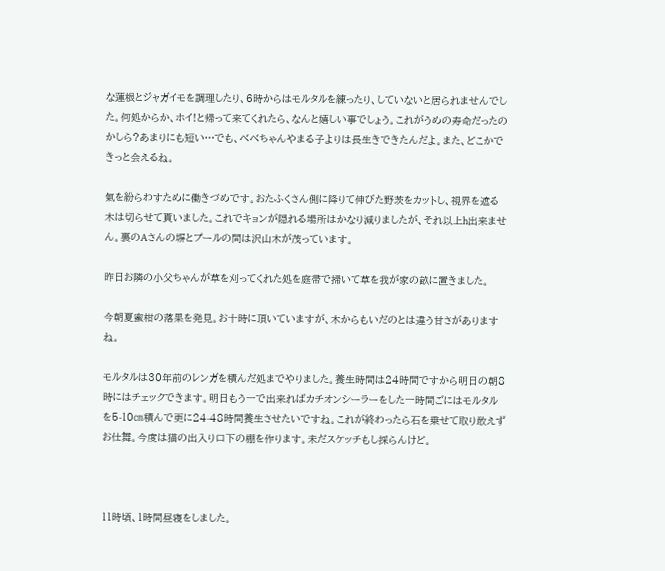な蓮根とジャガイモを調理したり、6時からはモルタルを練ったり、していないと居られませんでした。何処からか、ホイ!と帰って来てくれたら、なんと嬉しい事でしょう。これがうめの寿命だったのかしら?あまりにも短い…でも、べべちゃんやまる子よりは長生きできたんだよ。また、どこかできっと会えるね。

氣を紛らわすために働きづめです。おたふくさん側に降りて伸びた野茨をカットし、視界を遮る木は切らせて貰いました。これでキョンが隠れる場所はかなり減りましたが、それ以上h出来ません。裏のAさんの塀とプールの間は沢山木が茂っています。

昨日お隣の小父ちゃんが草を刈ってくれた処を庭帚で掃いて草を我が家の畝に置きました。

今朝夏蜜柑の落果を発見。お十時に頂いていますが、木からもいだのとは違う甘さがありますね。

モルタルは30年前のレンガを積んだ処までやりました。養生時間は24時間ですから明日の朝8時にはチェックできます。明日もう一で出来ればカチオンシーラーをした一時間ごにはモルタルを5-10㎝積んで更に24-48時間養生させたいですね。これが終わったら石を乗せて取り敢えずお仕舞。今度は猫の出入り口下の棚を作ります。未だスケッチもし採らんけど。



11時頃、1時間昼寝をしました。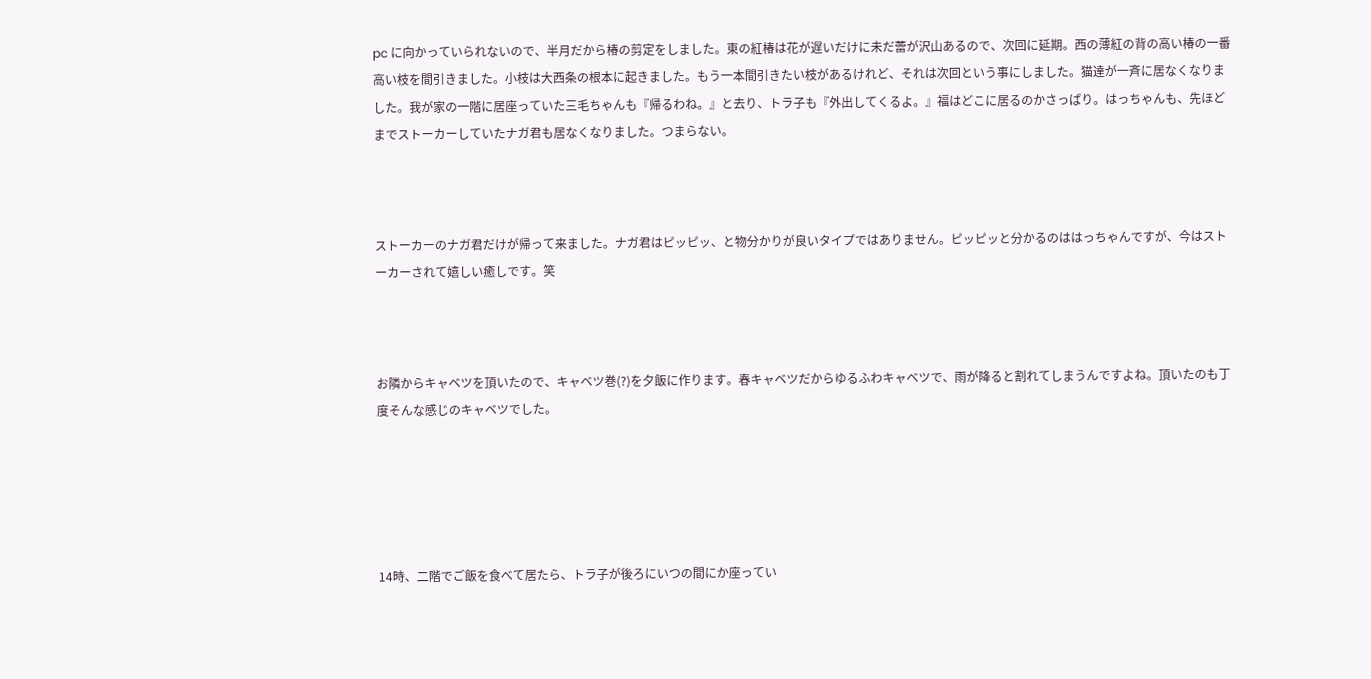pc に向かっていられないので、半月だから椿の剪定をしました。東の紅椿は花が遅いだけに未だ蕾が沢山あるので、次回に延期。西の薄紅の背の高い椿の一番高い枝を間引きました。小枝は大西条の根本に起きました。もう一本間引きたい枝があるけれど、それは次回という事にしました。猫達が一斉に居なくなりました。我が家の一階に居座っていた三毛ちゃんも『帰るわね。』と去り、トラ子も『外出してくるよ。』福はどこに居るのかさっぱり。はっちゃんも、先ほどまでストーカーしていたナガ君も居なくなりました。つまらない。



ストーカーのナガ君だけが帰って来ました。ナガ君はピッピッ、と物分かりが良いタイプではありません。ピッピッと分かるのははっちゃんですが、今はストーカーされて嬉しい癒しです。笑



お隣からキャベツを頂いたので、キャベツ巻(?)を夕飯に作ります。春キャベツだからゆるふわキャベツで、雨が降ると割れてしまうんですよね。頂いたのも丁度そんな感じのキャベツでした。





14時、二階でご飯を食べて居たら、トラ子が後ろにいつの間にか座ってい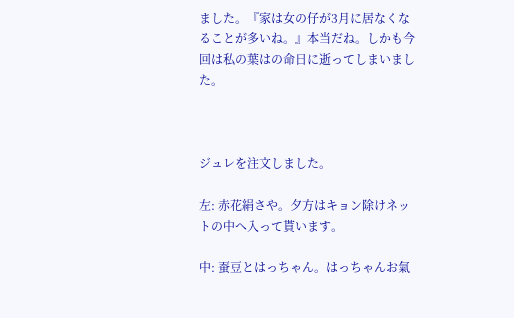ました。『家は女の仔が3月に居なくなることが多いね。』本当だね。しかも今回は私の葉はの命日に逝ってしまいました。



ジュレを注文しました。

左: 赤花絹さや。夕方はキョン除けネットの中へ入って貰います。

中: 蚕豆とはっちゃん。はっちゃんお氣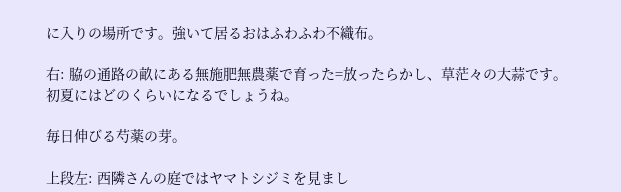に入りの場所です。強いて居るおはふわふわ不織布。

右: 脇の通路の畝にある無施肥無農薬で育った=放ったらかし、草茫々の大蒜です。初夏にはどのくらいになるでしょうね。

毎日伸びる芍薬の芽。

上段左: 西隣さんの庭ではヤマトシジミを見まし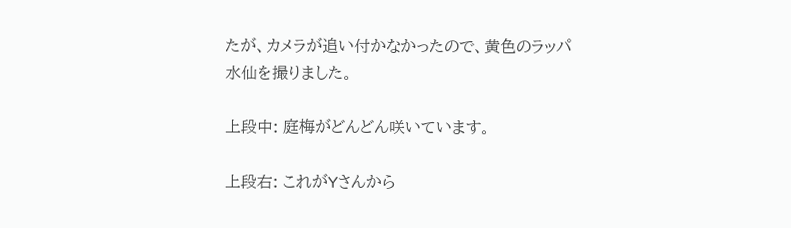たが、カメラが追い付かなかったので、黄色のラッパ水仙を撮りました。

上段中: 庭梅がどんどん咲いています。

上段右: これがYさんから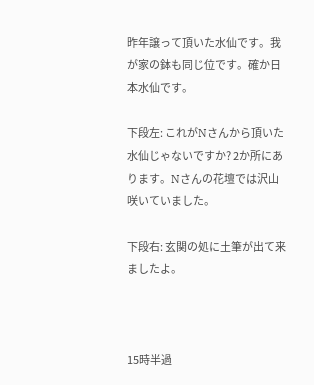昨年譲って頂いた水仙です。我が家の鉢も同じ位です。確か日本水仙です。

下段左: これがNさんから頂いた水仙じゃないですか? 2か所にあります。Nさんの花壇では沢山咲いていました。

下段右: 玄関の処に土筆が出て来ましたよ。



15時半過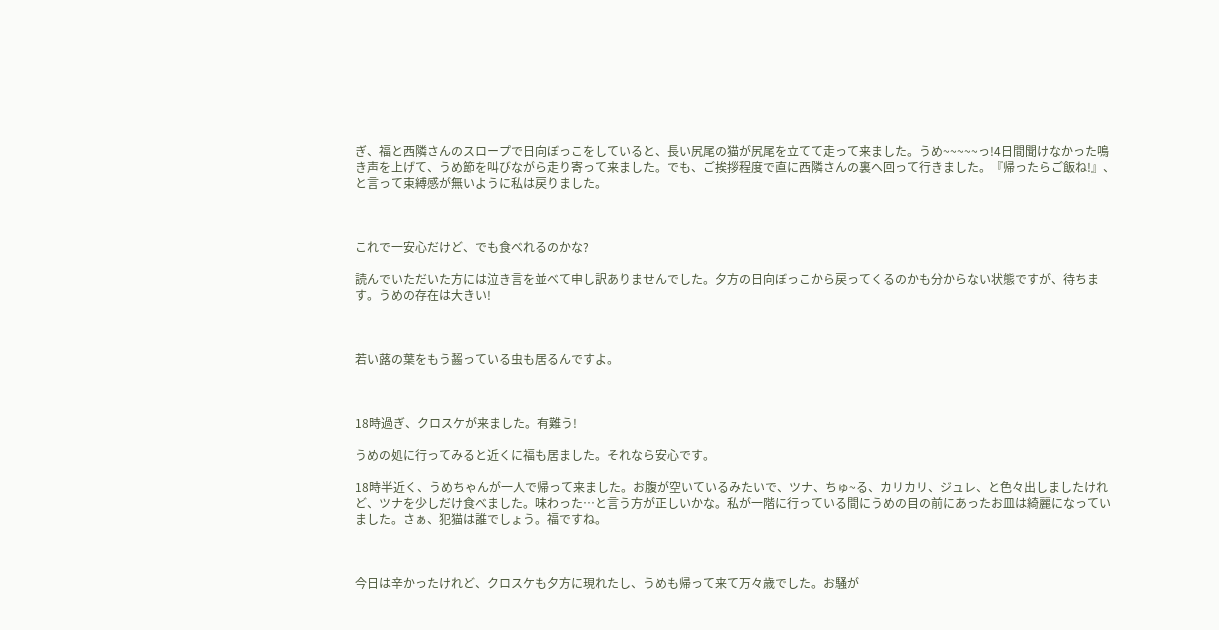ぎ、福と西隣さんのスロープで日向ぼっこをしていると、長い尻尾の猫が尻尾を立てて走って来ました。うめ~~~~~っ!4日間聞けなかった鳴き声を上げて、うめ節を叫びながら走り寄って来ました。でも、ご挨拶程度で直に西隣さんの裏へ回って行きました。『帰ったらご飯ね!』、と言って束縛感が無いように私は戻りました。



これで一安心だけど、でも食べれるのかな?

読んでいただいた方には泣き言を並べて申し訳ありませんでした。夕方の日向ぼっこから戻ってくるのかも分からない状態ですが、待ちます。うめの存在は大きい!



若い蕗の葉をもう齧っている虫も居るんですよ。



18時過ぎ、クロスケが来ました。有難う!

うめの処に行ってみると近くに福も居ました。それなら安心です。

18時半近く、うめちゃんが一人で帰って来ました。お腹が空いているみたいで、ツナ、ちゅ~る、カリカリ、ジュレ、と色々出しましたけれど、ツナを少しだけ食べました。味わった…と言う方が正しいかな。私が一階に行っている間にうめの目の前にあったお皿は綺麗になっていました。さぁ、犯猫は誰でしょう。福ですね。



今日は辛かったけれど、クロスケも夕方に現れたし、うめも帰って来て万々歳でした。お騒が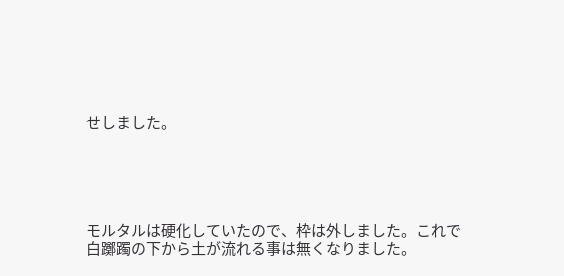せしました。





モルタルは硬化していたので、枠は外しました。これで白躑躅の下から土が流れる事は無くなりました。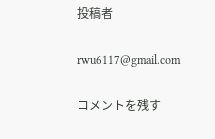投稿者

rwu6117@gmail.com

コメントを残す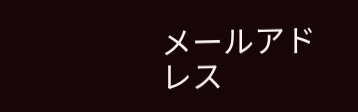メールアドレス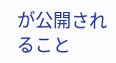が公開されること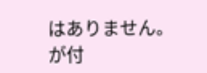はありません。 が付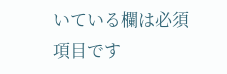いている欄は必須項目です